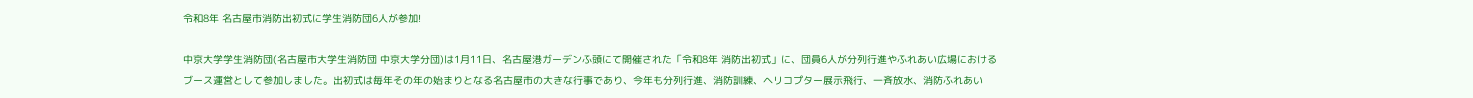令和8年 名古屋市消防出初式に学生消防団6人が参加!

中京大学学生消防団(名古屋市大学生消防団 中京大学分団)は1月11日、名古屋港ガーデンふ頭にて開催された「令和8年 消防出初式」に、団員6人が分列行進やふれあい広場におけるブース運営として参加しました。出初式は毎年その年の始まりとなる名古屋市の大きな行事であり、今年も分列行進、消防訓練、ヘリコプター展示飛行、一斉放水、消防ふれあい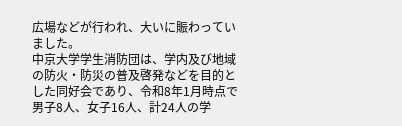広場などが行われ、大いに賑わっていました。
中京大学学生消防団は、学内及び地域の防火・防災の普及啓発などを目的とした同好会であり、令和8年1月時点で男子8人、女子16人、計24人の学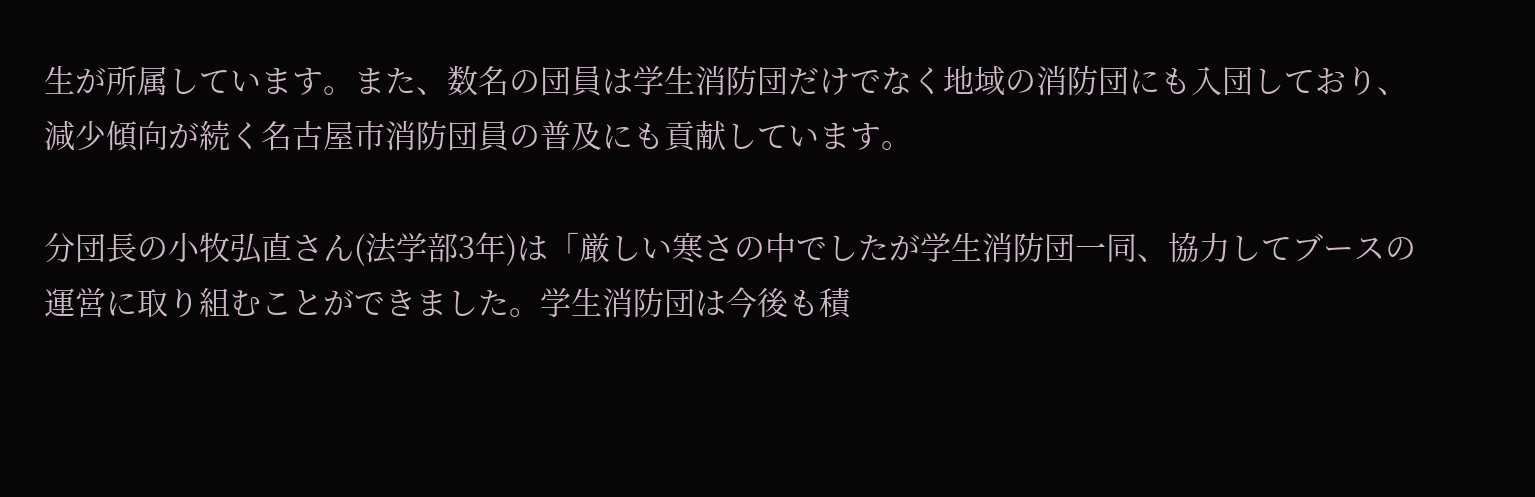生が所属しています。また、数名の団員は学生消防団だけでなく地域の消防団にも入団しており、減少傾向が続く名古屋市消防団員の普及にも貢献しています。

分団長の小牧弘直さん(法学部3年)は「厳しい寒さの中でしたが学生消防団一同、協力してブースの運営に取り組むことができました。学生消防団は今後も積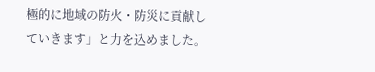極的に地域の防火・防災に貢献していきます」と力を込めました。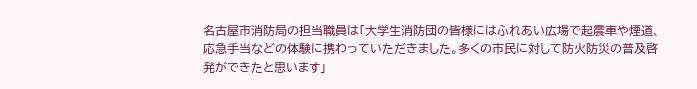名古屋市消防局の担当職員は「大学生消防団の皆様にはふれあい広場で起震車や煙道、応急手当などの体験に携わっていただきました。多くの市民に対して防火防災の普及啓発ができたと思います」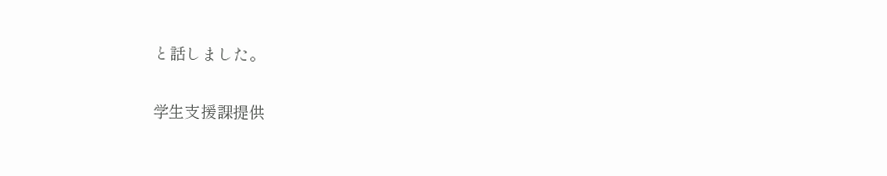と話しました。

学生支援課提供